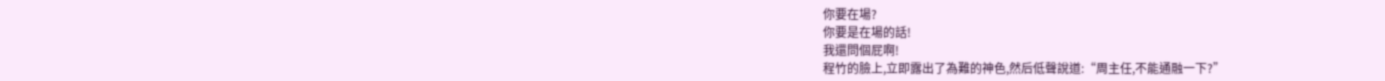你要在場?
你要是在場的話!
我還問個屁啊!
程竹的臉上,立即露出了為難的神色,然后低聲說道:“周主任,不能通融一下?”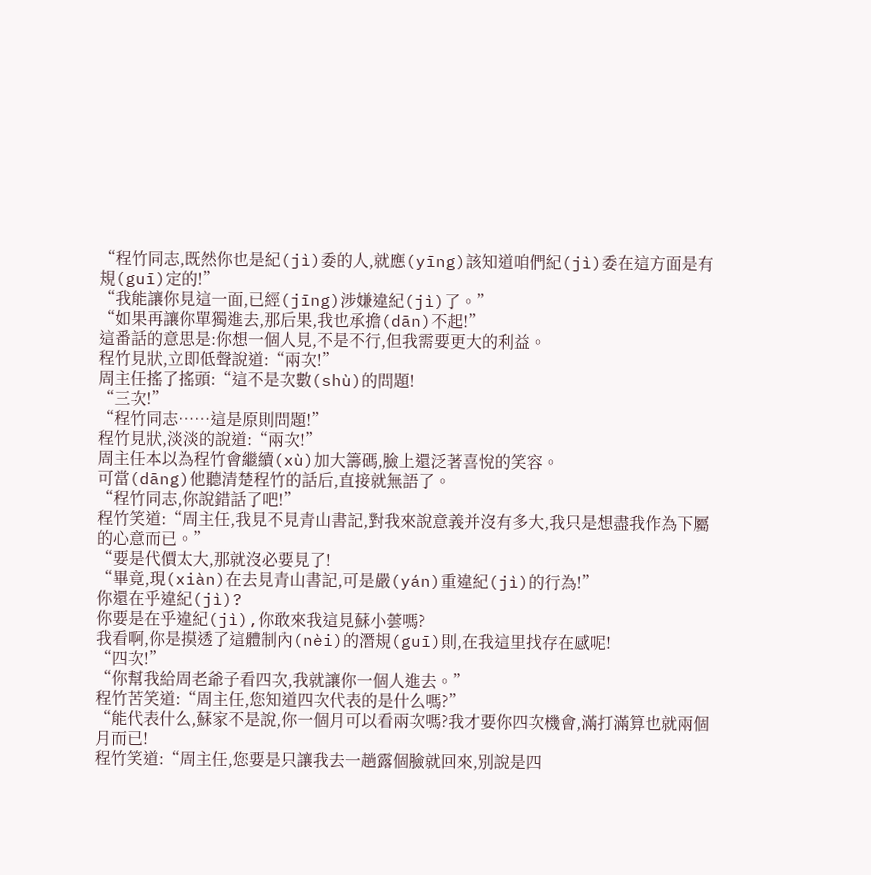“程竹同志,既然你也是紀(jì)委的人,就應(yīng)該知道咱們紀(jì)委在這方面是有規(guī)定的!”
“我能讓你見這一面,已經(jīng)涉嫌違紀(jì)了。”
“如果再讓你單獨進去,那后果,我也承擔(dān)不起!”
這番話的意思是:你想一個人見,不是不行,但我需要更大的利益。
程竹見狀,立即低聲說道:“兩次!”
周主任搖了搖頭:“這不是次數(shù)的問題!
“三次!”
“程竹同志……這是原則問題!”
程竹見狀,淡淡的說道:“兩次!”
周主任本以為程竹會繼續(xù)加大籌碼,臉上還泛著喜悅的笑容。
可當(dāng)他聽清楚程竹的話后,直接就無語了。
“程竹同志,你說錯話了吧!”
程竹笑道:“周主任,我見不見青山書記,對我來說意義并沒有多大,我只是想盡我作為下屬的心意而已。”
“要是代價太大,那就沒必要見了!
“畢竟,現(xiàn)在去見青山書記,可是嚴(yán)重違紀(jì)的行為!”
你還在乎違紀(jì)?
你要是在乎違紀(jì),你敢來我這見蘇小蕓嗎?
我看啊,你是摸透了這體制內(nèi)的潛規(guī)則,在我這里找存在感呢!
“四次!”
“你幫我給周老爺子看四次,我就讓你一個人進去。”
程竹苦笑道:“周主任,您知道四次代表的是什么嗎?”
“能代表什么,蘇家不是說,你一個月可以看兩次嗎?我才要你四次機會,滿打滿算也就兩個月而已!
程竹笑道:“周主任,您要是只讓我去一趟露個臉就回來,別說是四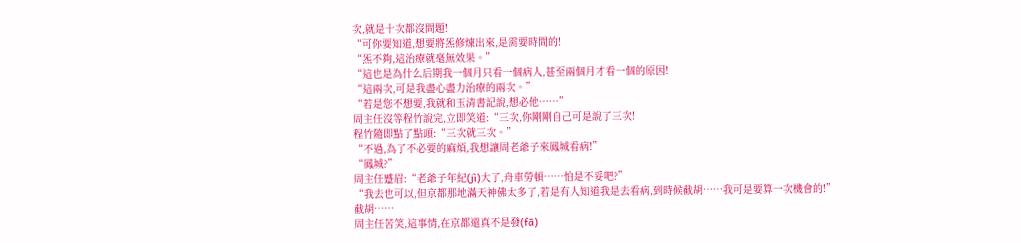次,就是十次都沒問題!
“可你要知道,想要將炁修煉出來,是需要時間的!
“炁不夠,這治療就毫無效果。”
“這也是為什么后期我一個月只看一個病人,甚至兩個月才看一個的原因!
“這兩次,可是我盡心盡力治療的兩次。”
“若是您不想要,我就和玉清書記說,想必他……”
周主任沒等程竹說完,立即笑道:“三次,你剛剛自己可是說了三次!
程竹隨即點了點頭:“三次就三次。”
“不過,為了不必要的麻煩,我想讓周老爺子來鳳城看病!”
“鳳城?”
周主任蹙眉:“老爺子年紀(jì)大了,舟車勞頓……怕是不妥吧?”
“我去也可以,但京都那地滿天神佛太多了,若是有人知道我是去看病,到時候截胡……我可是要算一次機會的!”
截胡……
周主任苦笑,這事情,在京都還真不是發(fā)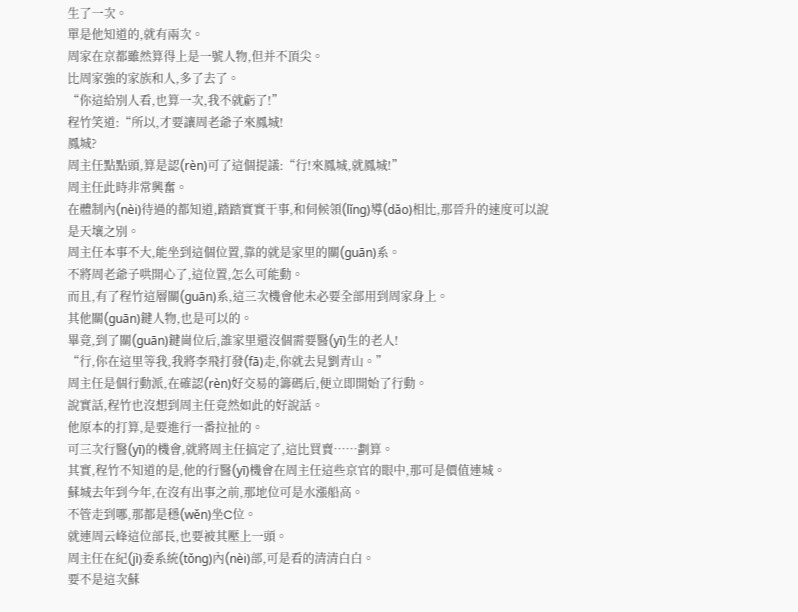生了一次。
單是他知道的,就有兩次。
周家在京都雖然算得上是一號人物,但并不頂尖。
比周家強的家族和人,多了去了。
“你這給別人看,也算一次,我不就虧了!”
程竹笑道:“所以,才要讓周老爺子來鳳城!
鳳城?
周主任點點頭,算是認(rèn)可了這個提議:“行!來鳳城,就鳳城!”
周主任此時非常興奮。
在體制內(nèi)待過的都知道,踏踏實實干事,和伺候領(lǐng)導(dǎo)相比,那晉升的速度可以說是天壤之別。
周主任本事不大,能坐到這個位置,靠的就是家里的關(guān)系。
不將周老爺子哄開心了,這位置,怎么可能動。
而且,有了程竹這層關(guān)系,這三次機會他未必要全部用到周家身上。
其他關(guān)鍵人物,也是可以的。
畢竟,到了關(guān)鍵崗位后,誰家里還沒個需要醫(yī)生的老人!
“行,你在這里等我,我將李飛打發(fā)走,你就去見劉青山。”
周主任是個行動派,在確認(rèn)好交易的籌碼后,便立即開始了行動。
說實話,程竹也沒想到周主任竟然如此的好說話。
他原本的打算,是要進行一番拉扯的。
可三次行醫(yī)的機會,就將周主任搞定了,這比買賣……劃算。
其實,程竹不知道的是,他的行醫(yī)機會在周主任這些京官的眼中,那可是價值連城。
蘇城去年到今年,在沒有出事之前,那地位可是水漲船高。
不管走到哪,那都是穩(wěn)坐C位。
就連周云峰這位部長,也要被其壓上一頭。
周主任在紀(jì)委系統(tǒng)內(nèi)部,可是看的清清白白。
要不是這次蘇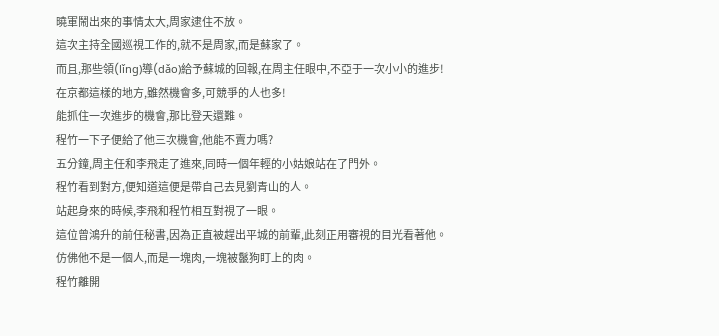曉軍鬧出來的事情太大,周家逮住不放。
這次主持全國巡視工作的,就不是周家,而是蘇家了。
而且,那些領(lǐng)導(dǎo)給予蘇城的回報,在周主任眼中,不亞于一次小小的進步!
在京都這樣的地方,雖然機會多,可競爭的人也多!
能抓住一次進步的機會,那比登天還難。
程竹一下子便給了他三次機會,他能不賣力嗎?
五分鐘,周主任和李飛走了進來,同時一個年輕的小姑娘站在了門外。
程竹看到對方,便知道這便是帶自己去見劉青山的人。
站起身來的時候,李飛和程竹相互對視了一眼。
這位曾鴻升的前任秘書,因為正直被趕出平城的前輩,此刻正用審視的目光看著他。
仿佛他不是一個人,而是一塊肉,一塊被鬣狗盯上的肉。
程竹離開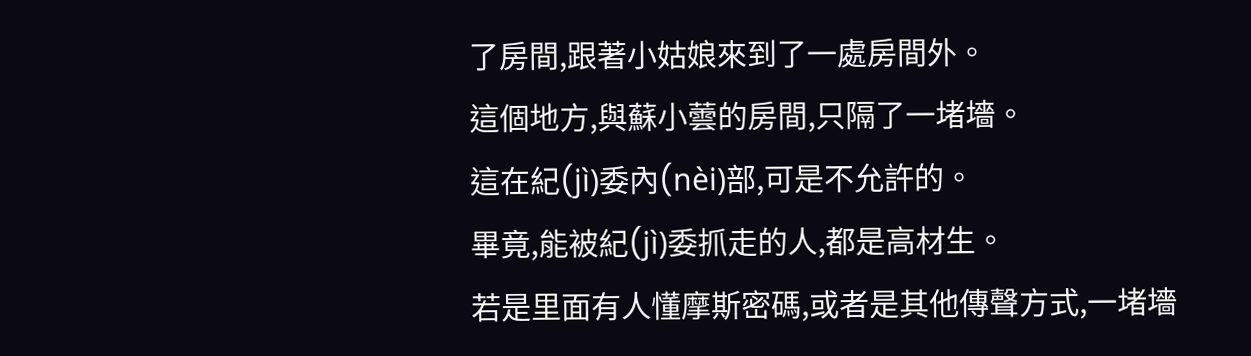了房間,跟著小姑娘來到了一處房間外。
這個地方,與蘇小蕓的房間,只隔了一堵墻。
這在紀(jì)委內(nèi)部,可是不允許的。
畢竟,能被紀(jì)委抓走的人,都是高材生。
若是里面有人懂摩斯密碼,或者是其他傳聲方式,一堵墻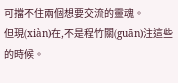可擋不住兩個想要交流的靈魂。
但現(xiàn)在,不是程竹關(guān)注這些的時候。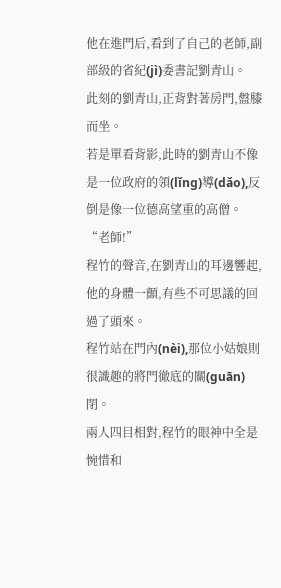他在進門后,看到了自己的老師,副部級的省紀(jì)委書記劉青山。
此刻的劉青山,正背對著房門,盤膝而坐。
若是單看背影,此時的劉青山不像是一位政府的領(lǐng)導(dǎo),反倒是像一位德高望重的高僧。
“老師!”
程竹的聲音,在劉青山的耳邊響起,他的身體一顫,有些不可思議的回過了頭來。
程竹站在門內(nèi),那位小姑娘則很識趣的將門徹底的關(guān)閉。
兩人四目相對,程竹的眼神中全是惋惜和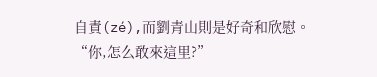自責(zé),而劉青山則是好奇和欣慰。
“你,怎么敢來這里?”